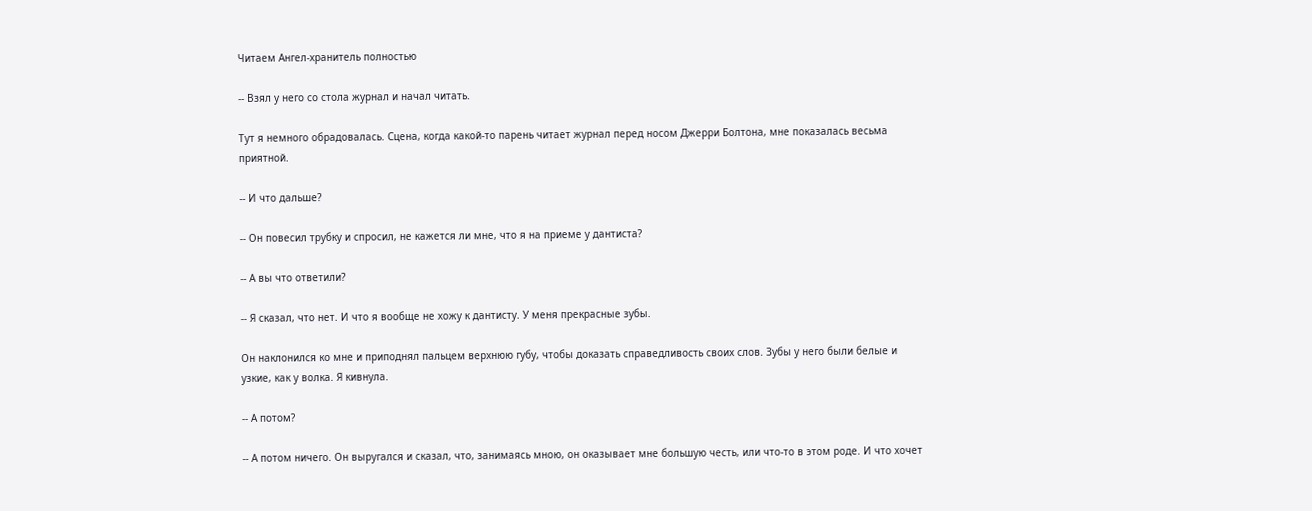Читаем Ангел-хранитель полностью

-- Взял у него со стола журнал и начал читать.

Тут я немного обрадовалась. Сцена, когда какой-то парень читает журнал перед носом Джерри Болтона, мне показалась весьма приятной.

-- И что дальше?

-- Он повесил трубку и спросил, не кажется ли мне, что я на приеме у дантиста?

-- А вы что ответили?

-- Я сказал, что нет. И что я вообще не хожу к дантисту. У меня прекрасные зубы.

Он наклонился ко мне и приподнял пальцем верхнюю губу, чтобы доказать справедливость своих слов. Зубы у него были белые и узкие, как у волка. Я кивнула.

-- А потом?

-- А потом ничего. Он выругался и сказал, что, занимаясь мною, он оказывает мне большую честь, или что-то в этом роде. И что хочет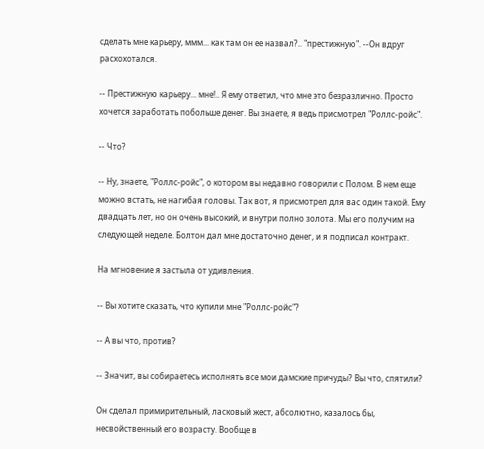сделать мне карьеру, ммм... как там он ее назвал?.. "престижную". --Он вдруг расхохотался.

-- Престижную карьеру... мне!.. Я ему ответил, что мне это безразлично. Просто хочется заработать побольше денег. Вы знаете, я ведь присмотрел "Роллс-ройс".

-- Что?

-- Ну, знаете, "Роллс-ройс", о котором вы недавно говорили с Полом. В нем еще можно встать, не нагибая головы. Так вот, я присмотрел для вас один такой. Ему двадцать лет, но он очень высокий, и внутри полно золота. Мы его получим на следующей неделе. Болтон дал мне достаточно денег, и я подписал контракт.

На мгновение я застыла от удивления.

-- Вы хотите сказать, что купили мне "Роллс-ройс"?

-- А вы что, против?

-- Значит, вы собираетесь исполнять все мои дамские причуды? Вы что, спятили?

Он сделал примирительный, ласковый жест, абсолютно, казалось бы, несвойственный его возрасту. Вообще в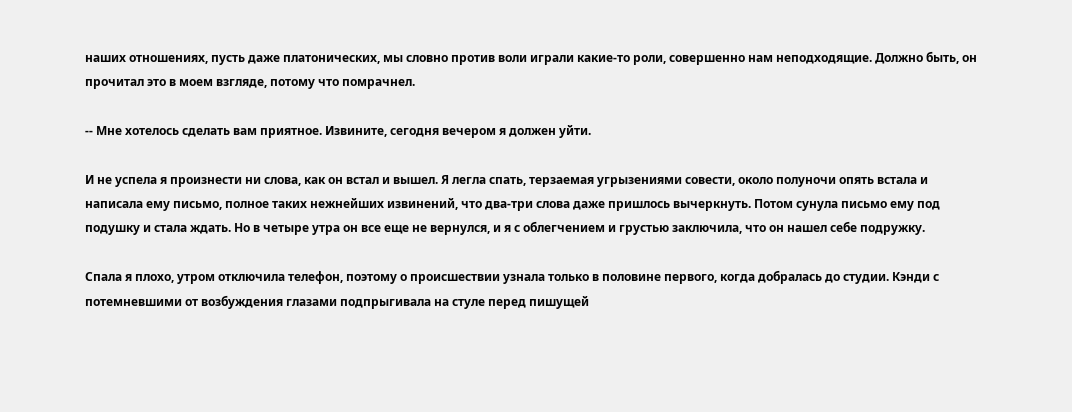наших отношениях, пусть даже платонических, мы словно против воли играли какие-то роли, совершенно нам неподходящие. Должно быть, он прочитал это в моем взгляде, потому что помрачнел.

-- Мне хотелось сделать вам приятное. Извините, сегодня вечером я должен уйти.

И не успела я произнести ни слова, как он встал и вышел. Я легла спать, терзаемая угрызениями совести, около полуночи опять встала и написала ему письмо, полное таких нежнейших извинений, что два-три слова даже пришлось вычеркнуть. Потом сунула письмо ему под подушку и стала ждать. Но в четыре утра он все еще не вернулся, и я с облегчением и грустью заключила, что он нашел себе подружку.

Спала я плохо, утром отключила телефон, поэтому о происшествии узнала только в половине первого, когда добралась до студии. Кэнди с потемневшими от возбуждения глазами подпрыгивала на стуле перед пишущей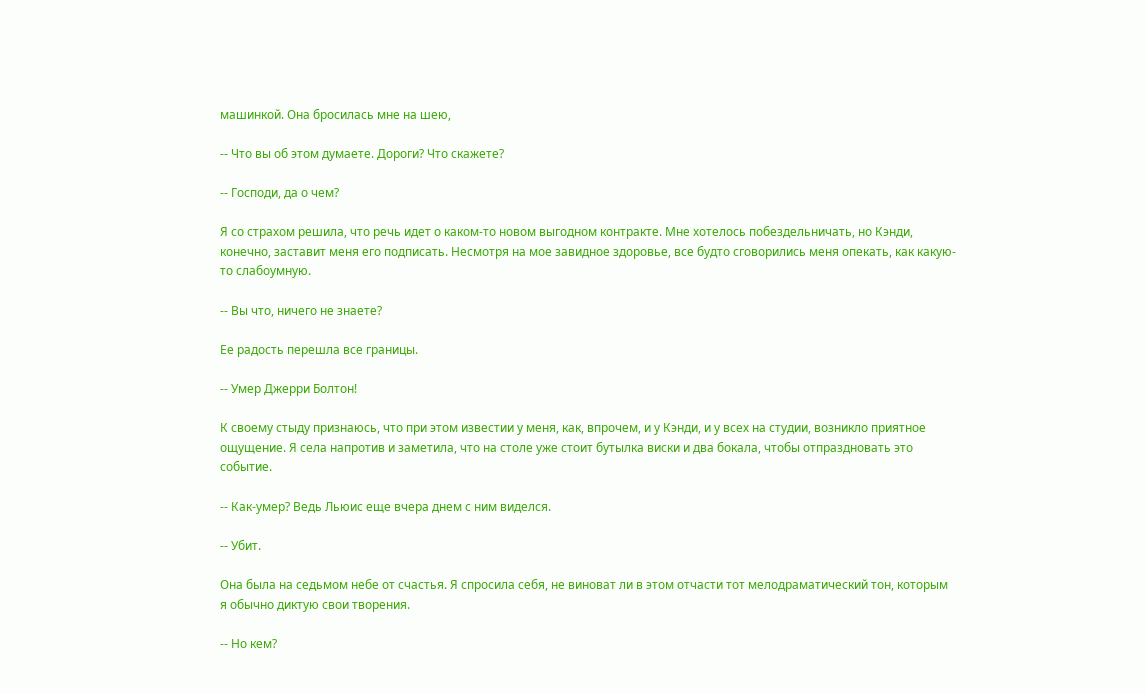машинкой. Она бросилась мне на шею,

-- Что вы об этом думаете. Дороги? Что скажете?

-- Господи, да о чем?

Я со страхом решила, что речь идет о каком-то новом выгодном контракте. Мне хотелось побездельничать, но Кэнди, конечно, заставит меня его подписать. Несмотря на мое завидное здоровье, все будто сговорились меня опекать, как какую-то слабоумную.

-- Вы что, ничего не знаете?

Ее радость перешла все границы.

-- Умер Джерри Болтон!

К своему стыду признаюсь, что при этом известии у меня, как, впрочем, и у Кэнди, и у всех на студии, возникло приятное ощущение. Я села напротив и заметила, что на столе уже стоит бутылка виски и два бокала, чтобы отпраздновать это событие.

-- Как-умер? Ведь Льюис еще вчера днем с ним виделся.

-- Убит.

Она была на седьмом небе от счастья. Я спросила себя, не виноват ли в этом отчасти тот мелодраматический тон, которым я обычно диктую свои творения.

-- Но кем?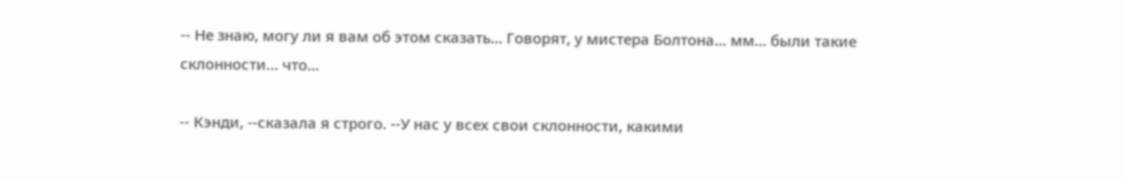-- Не знаю, могу ли я вам об этом сказать... Говорят, у мистера Болтона... мм... были такие склонности... что...

-- Кэнди, --сказала я строго. --У нас у всех свои склонности, какими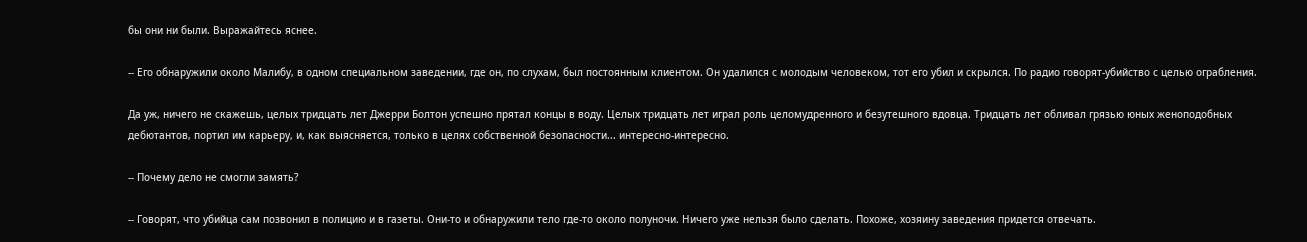бы они ни были. Выражайтесь яснее.

-- Его обнаружили около Малибу, в одном специальном заведении, где он, по слухам, был постоянным клиентом. Он удалился с молодым человеком, тот его убил и скрылся. По радио говорят-убийство с целью ограбления.

Да уж, ничего не скажешь, целых тридцать лет Джерри Болтон успешно прятал концы в воду. Целых тридцать лет играл роль целомудренного и безутешного вдовца. Тридцать лет обливал грязью юных женоподобных дебютантов, портил им карьеру, и, как выясняется, только в целях собственной безопасности... интересно-интересно.

-- Почему дело не смогли замять?

-- Говорят, что убийца сам позвонил в полицию и в газеты. Они-то и обнаружили тело где-то около полуночи. Ничего уже нельзя было сделать. Похоже, хозяину заведения придется отвечать.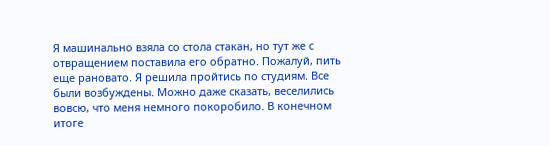Я машинально взяла со стола стакан, но тут же с отвращением поставила его обратно. Пожалуй, пить еще рановато. Я решила пройтись по студиям. Все были возбуждены. Можно даже сказать, веселились вовсю, что меня немного покоробило. В конечном итоге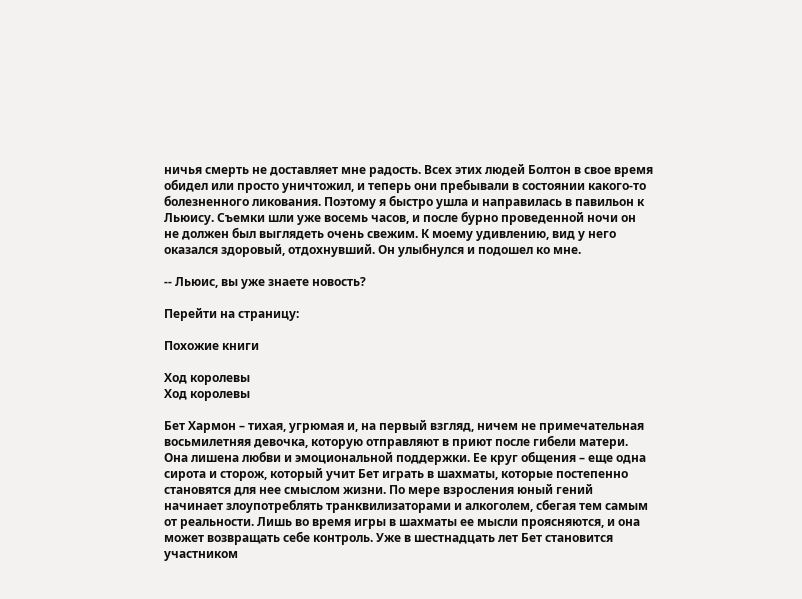ничья смерть не доставляет мне радость. Всех этих людей Болтон в свое время обидел или просто уничтожил, и теперь они пребывали в состоянии какого-то болезненного ликования. Поэтому я быстро ушла и направилась в павильон к Льюису. Съемки шли уже восемь часов, и после бурно проведенной ночи он не должен был выглядеть очень свежим. К моему удивлению, вид у него оказался здоровый, отдохнувший. Он улыбнулся и подошел ко мне.

-- Льюис, вы уже знаете новость?

Перейти на страницу:

Похожие книги

Ход королевы
Ход королевы

Бет Хармон – тихая, угрюмая и, на первый взгляд, ничем не примечательная восьмилетняя девочка, которую отправляют в приют после гибели матери. Она лишена любви и эмоциональной поддержки. Ее круг общения – еще одна сирота и сторож, который учит Бет играть в шахматы, которые постепенно становятся для нее смыслом жизни. По мере взросления юный гений начинает злоупотреблять транквилизаторами и алкоголем, сбегая тем самым от реальности. Лишь во время игры в шахматы ее мысли проясняются, и она может возвращать себе контроль. Уже в шестнадцать лет Бет становится участником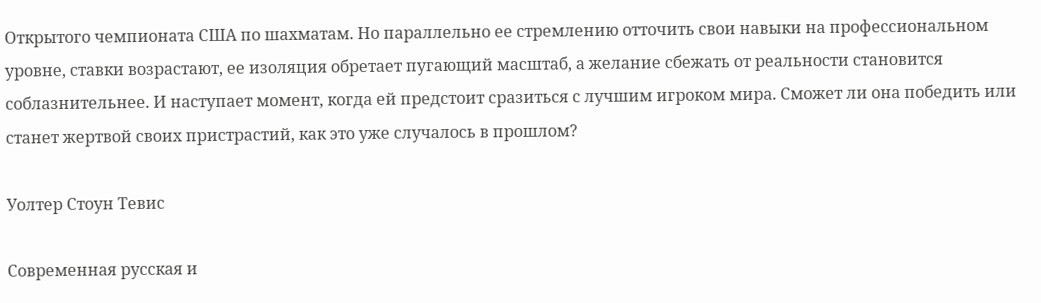Открытого чемпионата США по шахматам. Но параллельно ее стремлению отточить свои навыки на профессиональном уровне, ставки возрастают, ее изоляция обретает пугающий масштаб, а желание сбежать от реальности становится соблазнительнее. И наступает момент, когда ей предстоит сразиться с лучшим игроком мира. Сможет ли она победить или станет жертвой своих пристрастий, как это уже случалось в прошлом?

Уолтер Стоун Тевис

Современная русская и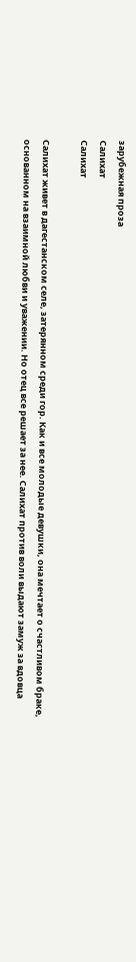зарубежная проза
Салихат
Салихат

Салихат живет в дагестанском селе, затерянном среди гор. Как и все молодые девушки, она мечтает о счастливом браке, основанном на взаимной любви и уважении. Но отец все решает за нее. Салихат против воли выдают замуж за вдовца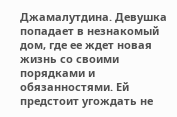Джамалутдина. Девушка попадает в незнакомый дом, где ее ждет новая жизнь со своими порядками и обязанностями. Ей предстоит угождать не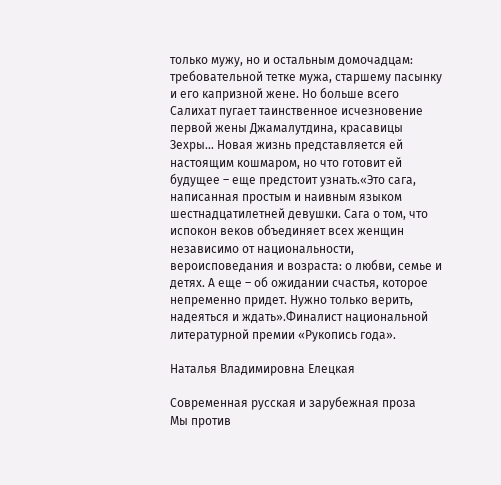только мужу, но и остальным домочадцам: требовательной тетке мужа, старшему пасынку и его капризной жене. Но больше всего Салихат пугает таинственное исчезновение первой жены Джамалутдина, красавицы Зехры… Новая жизнь представляется ей настоящим кошмаром, но что готовит ей будущее – еще предстоит узнать.«Это сага, написанная простым и наивным языком шестнадцатилетней девушки. Сага о том, что испокон веков объединяет всех женщин независимо от национальности, вероисповедания и возраста: о любви, семье и детях. А еще – об ожидании счастья, которое непременно придет. Нужно только верить, надеяться и ждать».Финалист национальной литературной премии «Рукопись года».

Наталья Владимировна Елецкая

Современная русская и зарубежная проза
Мы против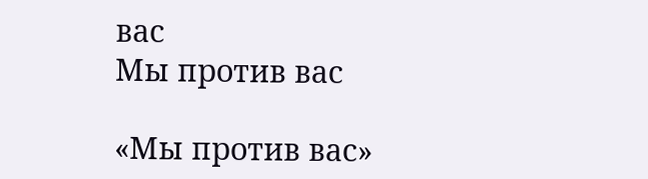вас
Мы против вас

«Мы против вас»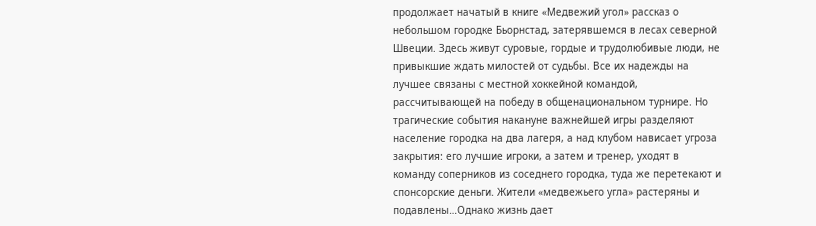продолжает начатый в книге «Медвежий угол» рассказ о небольшом городке Бьорнстад, затерявшемся в лесах северной Швеции. Здесь живут суровые, гордые и трудолюбивые люди, не привыкшие ждать милостей от судьбы. Все их надежды на лучшее связаны с местной хоккейной командой, рассчитывающей на победу в общенациональном турнире. Но трагические события накануне важнейшей игры разделяют население городка на два лагеря, а над клубом нависает угроза закрытия: его лучшие игроки, а затем и тренер, уходят в команду соперников из соседнего городка, туда же перетекают и спонсорские деньги. Жители «медвежьего угла» растеряны и подавлены…Однако жизнь дает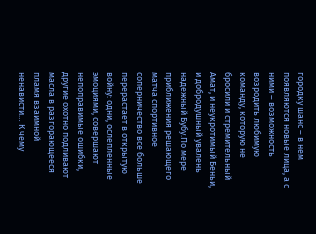городку шанс – в нем появляются новые лица, а с ними – возможность возродить любимую команду, которую не бросили и стремительный Амат, и неукротимый Беньи, и добродушный увалень надежный Бубу.По мере приближения решающего матча спортивное соперничество все больше перерастает в открытую войну: одни, ослепленные эмоциями, совершают непоправимые ошибки, другие охотно подливают масла в разгорающееся пламя взаимной ненависти… К чему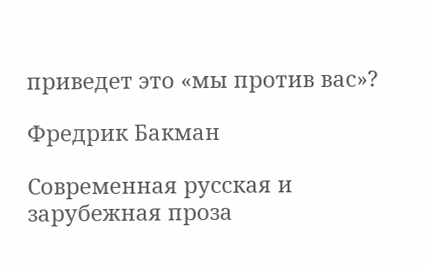приведет это «мы против вас»?

Фредрик Бакман

Современная русская и зарубежная проза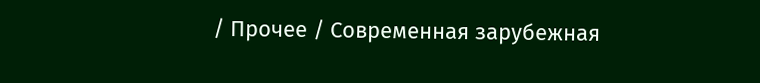/ Прочее / Современная зарубежная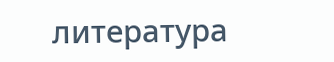литература